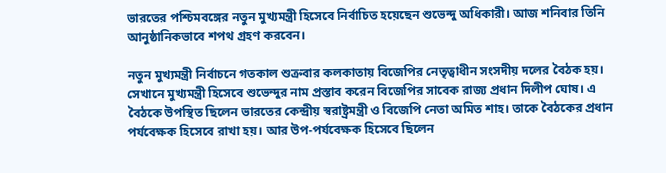ভারতের পশ্চিমবঙ্গের নতুন মুখ্যমন্ত্রী হিসেবে নির্বাচিত হয়েছেন শুভেন্দু অধিকারী। আজ শনিবার তিনি আনুষ্ঠানিকভাবে শপথ গ্রহণ করবেন।

নতুন মুখ্যমন্ত্রী নির্বাচনে গতকাল শুক্রবার কলকাতায় বিজেপির নেতৃত্বাধীন সংসদীয় দলের বৈঠক হয়। সেখানে মুখ্যমন্ত্রী হিসেবে শুভেন্দুর নাম প্রস্তাব করেন বিজেপির সাবেক রাজ্য প্রধান দিলীপ ঘোষ। এ বৈঠকে উপস্থিত ছিলেন ভারতের কেন্দ্রীয় স্বরাষ্ট্রমন্ত্রী ও বিজেপি নেতা অমিত শাহ। তাকে বৈঠকের প্রধান পর্যবেক্ষক হিসেবে রাখা হয়। আর উপ-পর্যবেক্ষক হিসেবে ছিলেন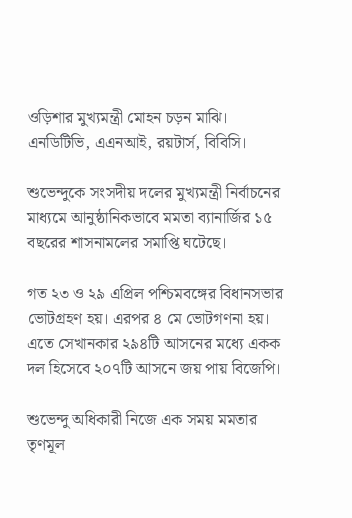ওড়িশার মুখ্যমন্ত্রী মোহন চড়ন মাঝি। এনডিটিভি, এএনআই, রয়টার্স, বিবিসি।

শুভেন্দুকে সংসদীয় দলের মুখ্যমন্ত্রী নির্বাচনের মাধ্যমে আনুষ্ঠানিকভাবে মমতা ব্যানার্জির ১৫ বছরের শাসনামলের সমাপ্তি ঘটেছে।

গত ২৩ ও ২৯ এপ্রিল পশ্চিমবঙ্গের বিধানসভার ভোটগ্রহণ হয়। এরপর ৪ মে ভোটগণনা হয়। এতে সেখানকার ২৯৪টি আসনের মধ্যে একক দল হিসেবে ২০৭টি আসনে জয় পায় বিজেপি।

শুভেন্দু অধিকারী নিজে এক সময় মমতার তৃণমূল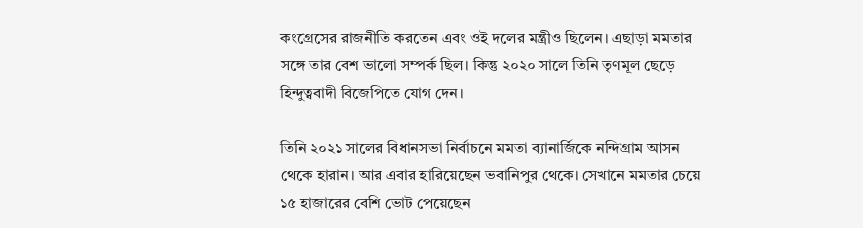কংগ্রেসের রাজনীতি করতেন এবং ওই দলের মন্ত্রীও ছিলেন। এছাড়া মমতার সঙ্গে তার বেশ ভালো সম্পর্ক ছিল। কিন্তু ২০২০ সালে তিনি তৃণমূল ছেড়ে হিন্দুত্ববাদী বিজেপিতে যোগ দেন।

তিনি ২০২১ সালের বিধানসভা নির্বাচনে মমতা ব্যানার্জিকে নন্দিগ্রাম আসন থেকে হারান। আর এবার হারিয়েছেন ভবানিপুর থেকে। সেখানে মমতার চেয়ে ১৫ হাজারের বেশি ভোট পেয়েছেন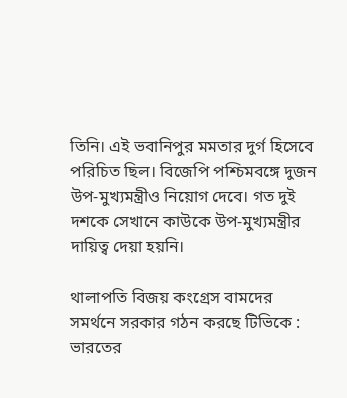তিনি। এই ভবানিপুর মমতার দুর্গ হিসেবে পরিচিত ছিল। বিজেপি পশ্চিমবঙ্গে দুজন উপ-মুখ্যমন্ত্রীও নিয়োগ দেবে। গত দুই দশকে সেখানে কাউকে উপ-মুখ্যমন্ত্রীর দায়িত্ব দেয়া হয়নি।

থালাপতি বিজয় কংগ্রেস বামদের সমর্থনে সরকার গঠন করছে টিভিকে : ভারতের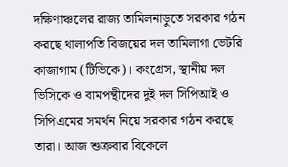দক্ষিণাঞ্চলের রাজ্য তামিলনাড়ুতে সরকার গঠন করছে থালাপতি বিজয়ের দল তামিলাগা ভেটরি কাজাগাম (টিভিকে)। কংগ্রেস, স্থানীয় দল ভিসিকে ও বামপন্থীদের দুই দল সিপিআই ও সিপিএমের সমর্থন নিয়ে সরকার গঠন করছে তারা। আজ শুক্রবার বিকেলে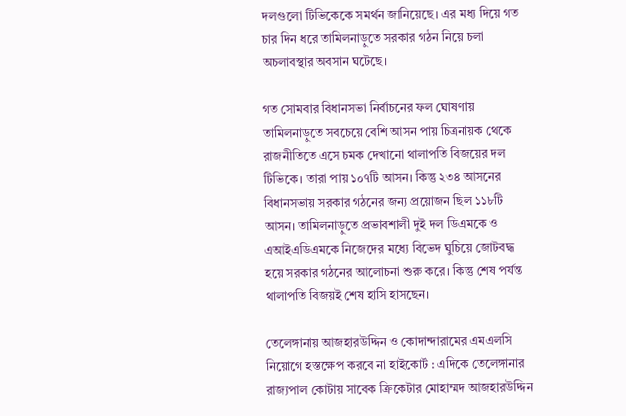দলগুলো টিভিকেকে সমর্থন জানিয়েছে। এর মধ্য দিয়ে গত চার দিন ধরে তামিলনাড়ুতে সরকার গঠন নিয়ে চলা অচলাবস্থার অবসান ঘটেছে।

গত সোমবার বিধানসভা নির্বাচনের ফল ঘোষণায় তামিলনাড়ুতে সবচেয়ে বেশি আসন পায় চিত্রনায়ক থেকে রাজনীতিতে এসে চমক দেখানো থালাপতি বিজয়ের দল টিভিকে। তারা পায় ১০৭টি আসন। কিন্তু ২৩৪ আসনের বিধানসভায় সরকার গঠনের জন্য প্রয়োজন ছিল ১১৮টি আসন। তামিলনাড়ুতে প্রভাবশালী দুই দল ডিএমকে ও এআইএডিএমকে নিজেদের মধ্যে বিভেদ ঘুচিয়ে জোটবদ্ধ হয়ে সরকার গঠনের আলোচনা শুরু করে। কিন্তু শেষ পর্যন্ত থালাপতি বিজয়ই শেষ হাসি হাসছেন।

তেলেঙ্গানায় আজহারউদ্দিন ও কোদান্দারামের এমএলসি নিয়োগে হস্তক্ষেপ করবে না হাইকোর্ট : এদিকে তেলেঙ্গানার রাজ্যপাল কোটায় সাবেক ক্রিকেটার মোহাম্মদ আজহারউদ্দিন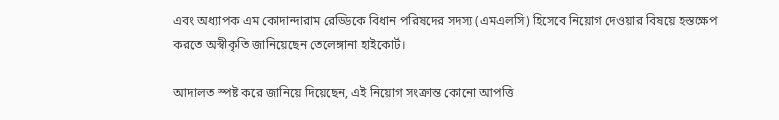এবং অধ্যাপক এম কোদান্দারাম রেড্ডিকে বিধান পরিষদের সদস্য (এমএলসি) হিসেবে নিয়োগ দেওয়ার বিষয়ে হস্তক্ষেপ করতে অস্বীকৃতি জানিয়েছেন তেলেঙ্গানা হাইকোর্ট।

আদালত স্পষ্ট করে জানিয়ে দিয়েছেন, এই নিয়োগ সংক্রান্ত কোনো আপত্তি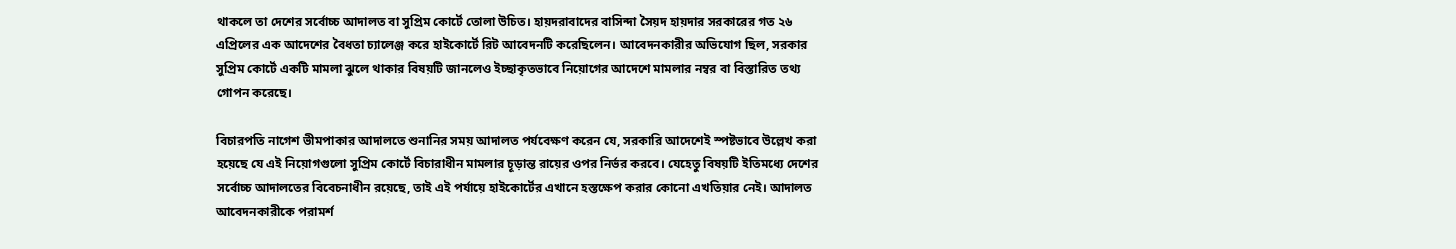থাকলে তা দেশের সর্বোচ্চ আদালত বা সুপ্রিম কোর্টে তোলা উচিত। হায়দরাবাদের বাসিন্দা সৈয়দ হায়দার সরকারের গত ২৬ এপ্রিলের এক আদেশের বৈধতা চ্যালেঞ্জ করে হাইকোর্টে রিট আবেদনটি করেছিলেন। আবেদনকারীর অভিযোগ ছিল, সরকার সুপ্রিম কোর্টে একটি মামলা ঝুলে থাকার বিষয়টি জানলেও ইচ্ছাকৃতভাবে নিয়োগের আদেশে মামলার নম্বর বা বিস্তারিত তথ্য গোপন করেছে।

বিচারপতি নাগেশ ভীমপাকার আদালতে শুনানির সময় আদালত পর্যবেক্ষণ করেন যে, সরকারি আদেশেই স্পষ্টভাবে উল্লেখ করা হয়েছে যে এই নিয়োগগুলো সুপ্রিম কোর্টে বিচারাধীন মামলার চূড়ান্ত রায়ের ওপর নির্ভর করবে। যেহেতু বিষয়টি ইতিমধ্যে দেশের সর্বোচ্চ আদালতের বিবেচনাধীন রয়েছে, তাই এই পর্যায়ে হাইকোর্টের এখানে হস্তক্ষেপ করার কোনো এখতিয়ার নেই। আদালত আবেদনকারীকে পরামর্শ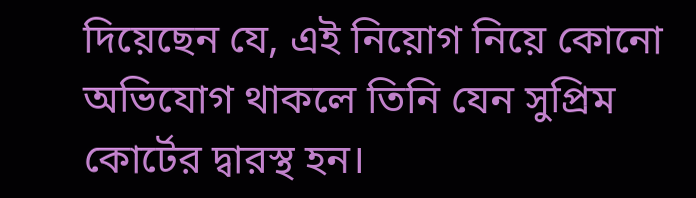দিয়েছেন যে, এই নিয়োগ নিয়ে কোনো অভিযোগ থাকলে তিনি যেন সুপ্রিম কোর্টের দ্বারস্থ হন।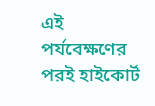এই পর্যবেক্ষণের পরই হাইকোর্ট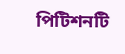পিটিশনটি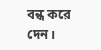বন্ধ করে দেন।